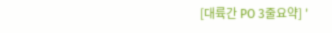[대륙간 PO 3줄요약] '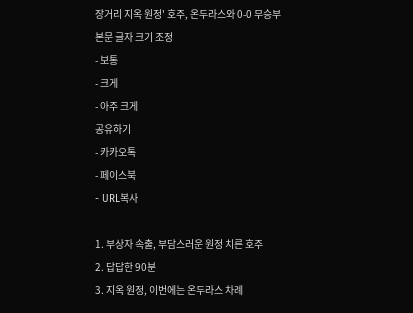장거리 지옥 원정' 호주, 온두라스와 0-0 무승부
본문 글자 크기 조정
- 보통
- 크게
- 아주 크게
공유하기
- 카카오톡
- 페이스북
- URL복사

1. 부상자 속출, 부담스러운 원정 치른 호주
2. 답답한 90분
3. 지옥 원정, 이번에는 온두라스 차례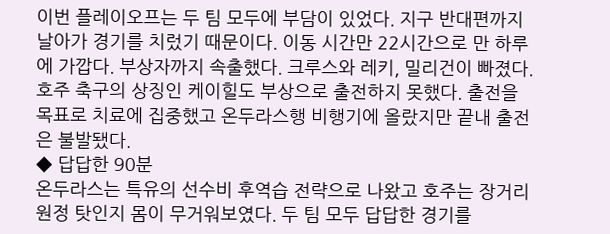이번 플레이오프는 두 팀 모두에 부담이 있었다. 지구 반대편까지 날아가 경기를 치렀기 때문이다. 이동 시간만 22시간으로 만 하루에 가깝다. 부상자까지 속출했다. 크루스와 레키, 밀리건이 빠졌다. 호주 축구의 상징인 케이힐도 부상으로 출전하지 못했다. 출전을 목표로 치료에 집중했고 온두라스행 비행기에 올랐지만 끝내 출전은 불발됐다.
◆ 답답한 90분
온두라스는 특유의 선수비 후역습 전략으로 나왔고 호주는 장거리 원정 탓인지 몸이 무거워보였다. 두 팀 모두 답답한 경기를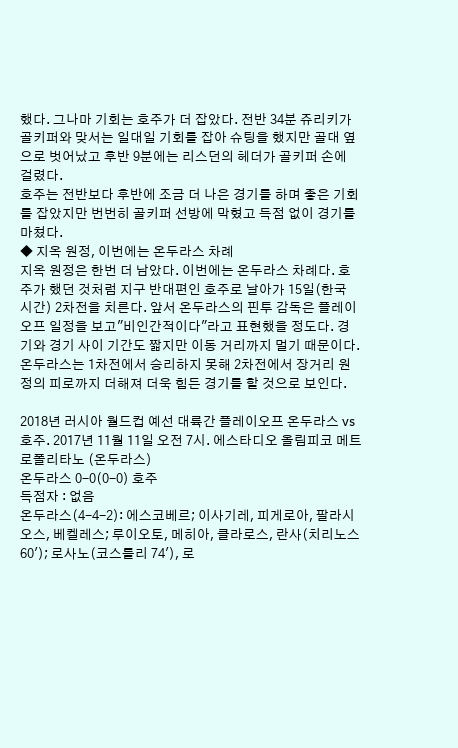했다. 그나마 기회는 호주가 더 잡았다. 전반 34분 쥬리키가 골키퍼와 맞서는 일대일 기회를 잡아 슈팅을 했지만 골대 옆으로 벗어났고 후반 9분에는 리스던의 헤더가 골키퍼 손에 걸렸다.
호주는 전반보다 후반에 조금 더 나은 경기를 하며 좋은 기회를 잡았지만 번번히 골키퍼 선방에 막혔고 득점 없이 경기를 마쳤다.
◆ 지옥 원정, 이번에는 온두라스 차례
지옥 원정은 한번 더 남았다. 이번에는 온두라스 차례다. 호주가 했던 것처럼 지구 반대편인 호주로 날아가 15일(한국 시간) 2차전을 치른다. 앞서 온두라스의 핀투 감독은 플레이오프 일정을 보고"비인간적이다"라고 표현했을 정도다. 경기와 경기 사이 기간도 짧지만 이동 거리까지 멀기 때문이다.
온두라스는 1차전에서 승리하지 못해 2차전에서 장거리 원정의 피로까지 더해져 더욱 힘든 경기를 할 것으로 보인다.

2018년 러시아 월드컵 예선 대륙간 플레이오프 온두라스 vs 호주. 2017년 11월 11일 오전 7시. 에스타디오 올림피코 메트로폴리타노 (온두라스)
온두라스 0-0(0-0) 호주
득점자 : 없음
온두라스(4-4-2): 에스코베르; 이사기레, 피게로아, 팔라시오스, 베켈레스; 루이오토, 메히아, 클라로스, 란사(치리노스 60'); 로사노(코스틀리 74'), 로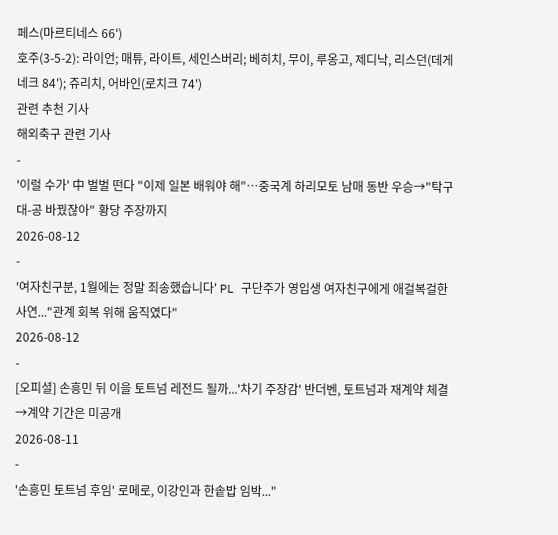페스(마르티네스 66')
호주(3-5-2): 라이언; 매튜, 라이트, 세인스버리; 베히치, 무이, 루옹고, 제디낙, 리스던(데게네크 84'); 쥬리치, 어바인(로치크 74')
관련 추천 기사
해외축구 관련 기사
-
'이럴 수가' 中 벌벌 떤다 "이제 일본 배워야 해"…중국계 하리모토 남매 동반 우승→"탁구대-공 바꿨잖아" 황당 주장까지
2026-08-12
-
'여자친구분, 1월에는 정말 죄송했습니다' PL 구단주가 영입생 여자친구에게 애걸복걸한 사연..."관계 회복 위해 움직였다"
2026-08-12
-
[오피셜] 손흥민 뒤 이을 토트넘 레전드 될까...'차기 주장감' 반더벤, 토트넘과 재계약 체결→계약 기간은 미공개
2026-08-11
-
'손흥민 토트넘 후임' 로메로, 이강인과 한솥밥 임박..."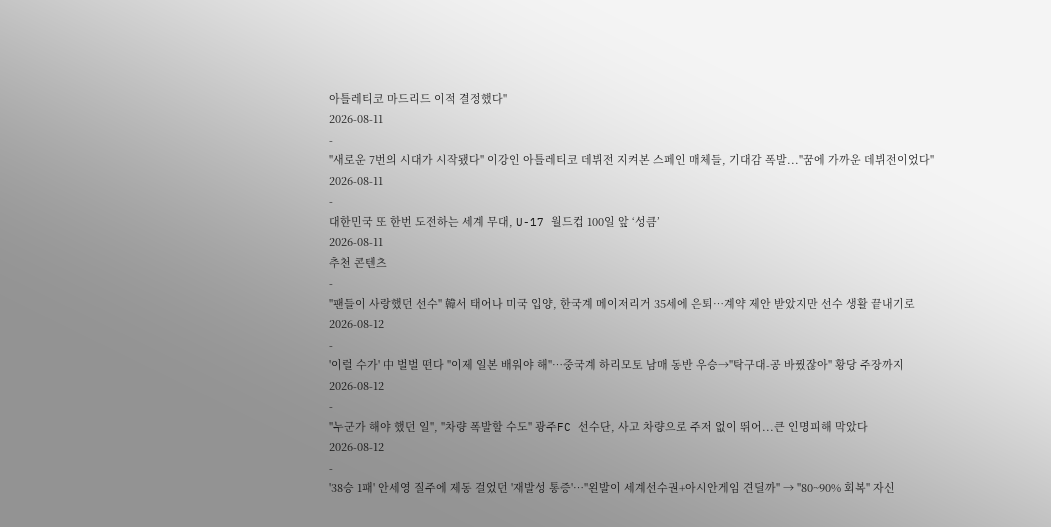아틀레티코 마드리드 이적 결정했다"
2026-08-11
-
"새로운 7번의 시대가 시작됐다" 이강인 아틀레티코 데뷔전 지켜본 스페인 매체들, 기대감 폭발..."꿈에 가까운 데뷔전이었다"
2026-08-11
-
대한민국 또 한번 도전하는 세계 무대, U-17 월드컵 100일 앞 ‘성큼’
2026-08-11
추천 콘텐츠
-
"팬들이 사랑했던 선수" 韓서 태어나 미국 입양, 한국계 메이저리거 35세에 은퇴…계약 제안 받았지만 선수 생활 끝내기로
2026-08-12
-
'이럴 수가' 中 벌벌 떤다 "이제 일본 배워야 해"…중국계 하리모토 남매 동반 우승→"탁구대-공 바꿨잖아" 황당 주장까지
2026-08-12
-
"누군가 해야 했던 일", "차량 폭발할 수도" 광주FC 선수단, 사고 차량으로 주저 없이 뛰어...큰 인명피해 막았다
2026-08-12
-
'38승 1패' 안세영 질주에 제동 걸었던 '재발성 통증'…"왼발이 세계선수권+아시안게임 견딜까" → "80~90% 회복" 자신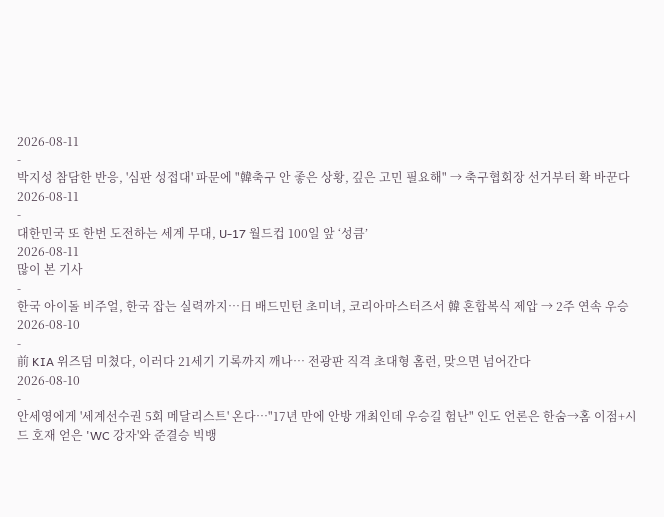2026-08-11
-
박지성 참담한 반응, '심판 성접대' 파문에 "韓축구 안 좋은 상황, 깊은 고민 필요해" → 축구협회장 선거부터 확 바꾼다
2026-08-11
-
대한민국 또 한번 도전하는 세계 무대, U-17 월드컵 100일 앞 ‘성큼’
2026-08-11
많이 본 기사
-
한국 아이돌 비주얼, 한국 잡는 실력까지…日 배드민턴 초미녀, 코리아마스터즈서 韓 혼합복식 제압 → 2주 연속 우승
2026-08-10
-
前 KIA 위즈덤 미쳤다, 이러다 21세기 기록까지 깨나… 전광판 직격 초대형 홈런, 맞으면 넘어간다
2026-08-10
-
안세영에게 '세계선수권 5회 메달리스트' 온다…"17년 만에 안방 개최인데 우승길 험난" 인도 언론은 한숨→홈 이점+시드 호재 얻은 'WC 강자'와 준결승 빅뱅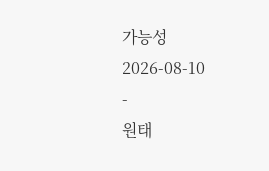가능성
2026-08-10
-
원태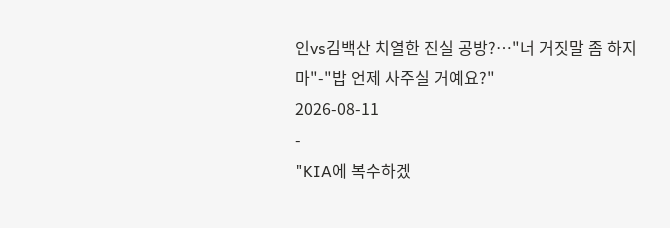인vs김백산 치열한 진실 공방?…"너 거짓말 좀 하지 마"-"밥 언제 사주실 거예요?"
2026-08-11
-
"KIA에 복수하겠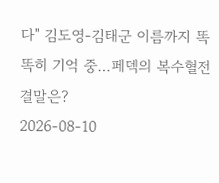다" 김도영-김태군 이름까지 똑똑히 기억 중…페덱의 복수혈전 결말은?
2026-08-10